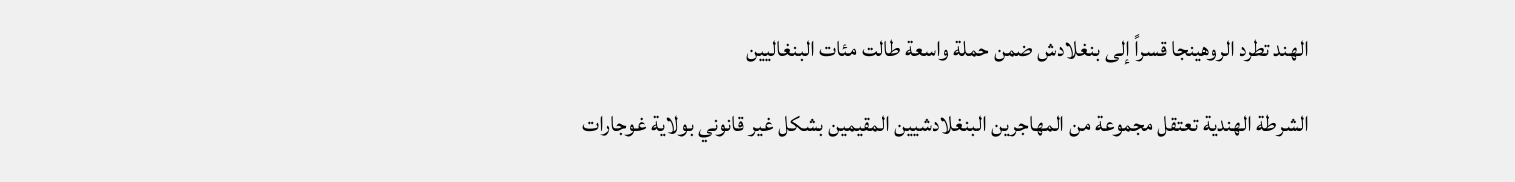الهند تطرد الروهينجا قسراً إلى بنغلادش ضمن حملة واسعة طالت مئات البنغاليين

الشرطة الهندية تعتقل مجموعة من المهاجرين البنغلادشيين المقيمين بشكل غير قانوني بولاية غوجارات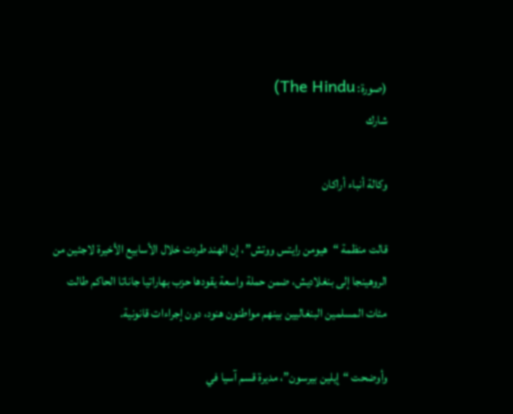(صورة: The Hindu)
شارك

وكالة أنباء أراكان

قالت منظمة “هيومن رايتس ووتش”، إن الهند طردت خلال الأسابيع الأخيرة لاجئين من الروهينجا إلى بنغلاديش، ضمن حملة واسعة يقودها حزب بهاراتيا جاناتا الحاكم طالت مئات المسلمين البنغاليين بينهم مواطنون هنود، دون إجراءات قانونية.

وأوضحت “إيلين بيرسون”، مديرة قسم آسيا في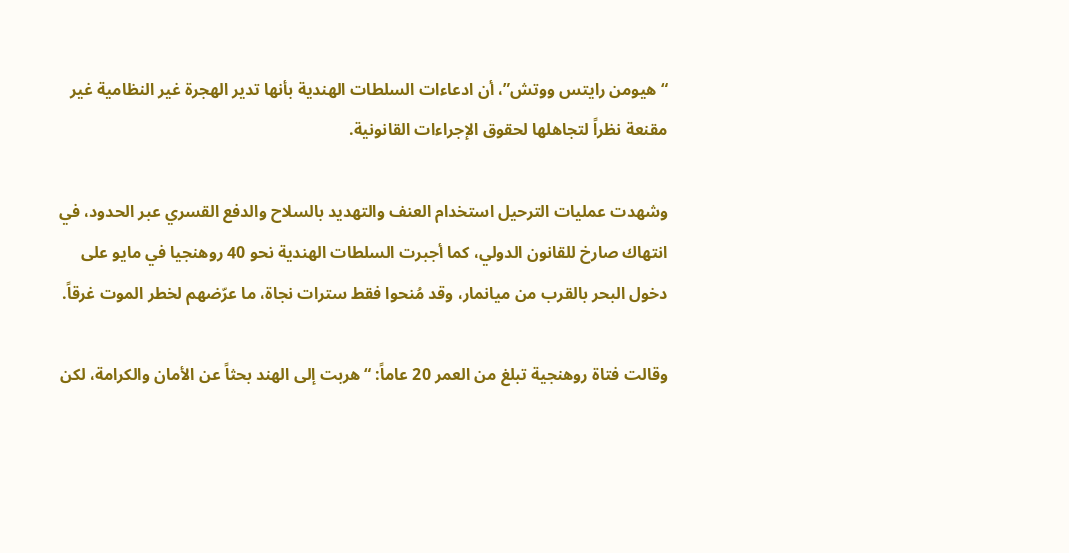“هيومن رايتس ووتش”، أن ادعاءات السلطات الهندية بأنها تدير الهجرة غير النظامية غير مقنعة نظراً لتجاهلها لحقوق الإجراءات القانونية.

وشهدت عمليات الترحيل استخدام العنف والتهديد بالسلاح والدفع القسري عبر الحدود، في انتهاك صارخ للقانون الدولي، كما أجبرت السلطات الهندية نحو 40 روهنجيا في مايو على دخول البحر بالقرب من ميانمار، وقد مُنحوا فقط سترات نجاة، ما عرّضهم لخطر الموت غرقاً.

وقالت فتاة روهنجية تبلغ من العمر 20 عاماً: “هربت إلى الهند بحثاً عن الأمان والكرامة، لكن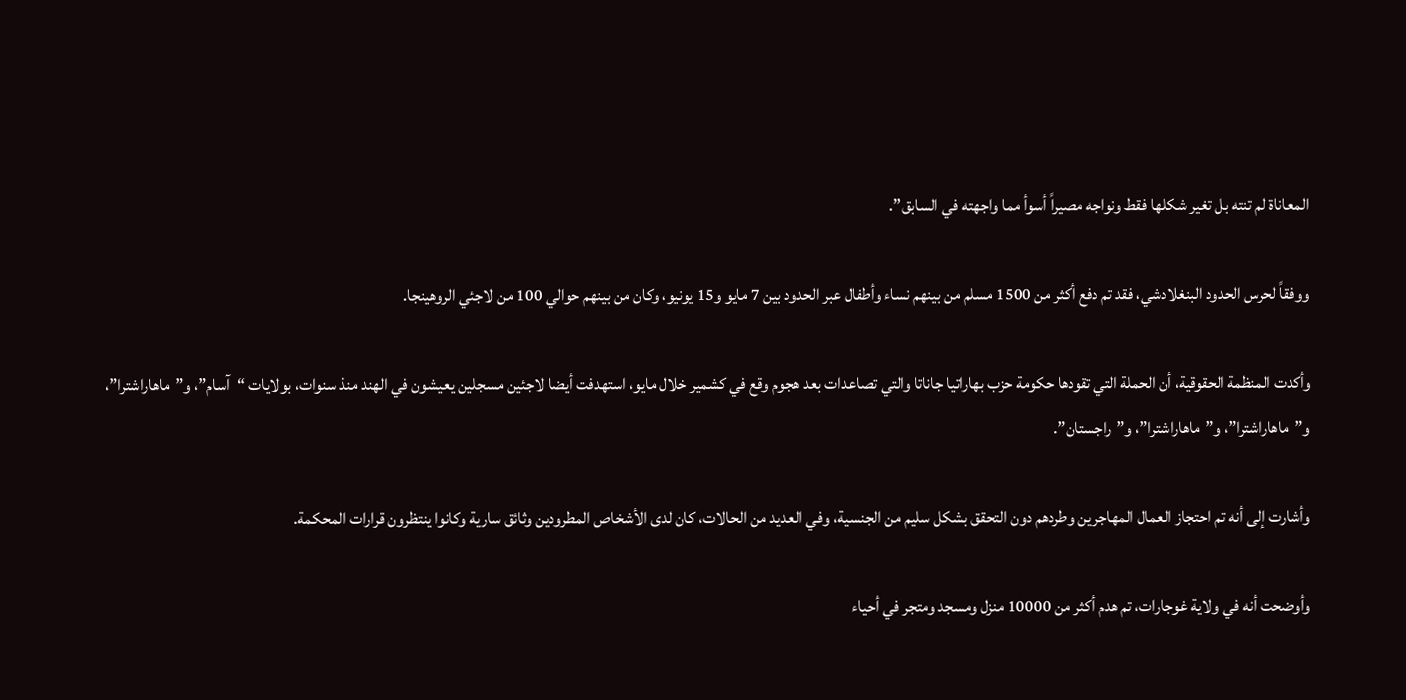المعاناة لم تنته بل تغير شكلها فقط ونواجه مصيراً أسوأ مما واجهته في السابق”.

ووفقاً لحرس الحدود البنغلادشي، فقد تم دفع أكثر من 1500 مسلم من بينهم نساء وأطفال عبر الحدود بين 7 مايو و15 يونيو، وكان من بينهم حوالي 100 من لاجئي الروهينجا.

وأكدت المنظمة الحقوقية، أن الحملة التي تقودها حكومة حزب بهاراتيا جاناتا والتي تصاعدات بعد هجوم وقع في كشمير خلال مايو، استهدفت أيضا لاجئين مسجلين يعيشون في الهند منذ سنوات، بولايات “آسام”، و”ماهاراشترا”، و”ماهاراشترا”، و”ماهاراشترا”، و”راجستان”.

وأشارت إلى أنه تم احتجاز العمال المهاجرين وطردهم دون التحقق بشكل سليم من الجنسية، وفي العديد من الحالات، كان لدى الأشخاص المطرودين وثائق سارية وكانوا ينتظرون قرارات المحكمة.

وأوضحت أنه في ولاية غوجارات، تم هدم أكثر من 10000 منزل ومسجد ومتجر في أحياء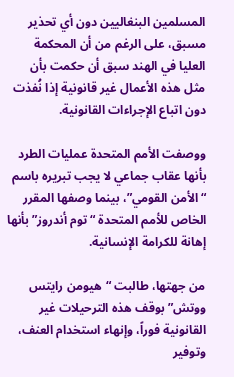المسلمين البنغاليين دون أي تحذير مسبق، على الرغم من أن المحكمة العليا في الهند سبق أن حكمت بأن مثل هذه الأعمال غير قانونية إذا نُفذت دون اتباع الإجراءات القانونية.

ووصفت الأمم المتحدة عمليات الطرد بأنها عقاب جماعي لا يجب تبريره باسم “الأمن القومي”، بينما وصفها المقرر الخاص للأمم المتحدة “توم أندروز” بأنها إهانة للكرامة الإنسانية.

من جهتها، طالبت “هيومن رايتس ووتش” بوقف هذه الترحيلات غير القانونية فوراً، وإنهاء استخدام العنف، وتوفير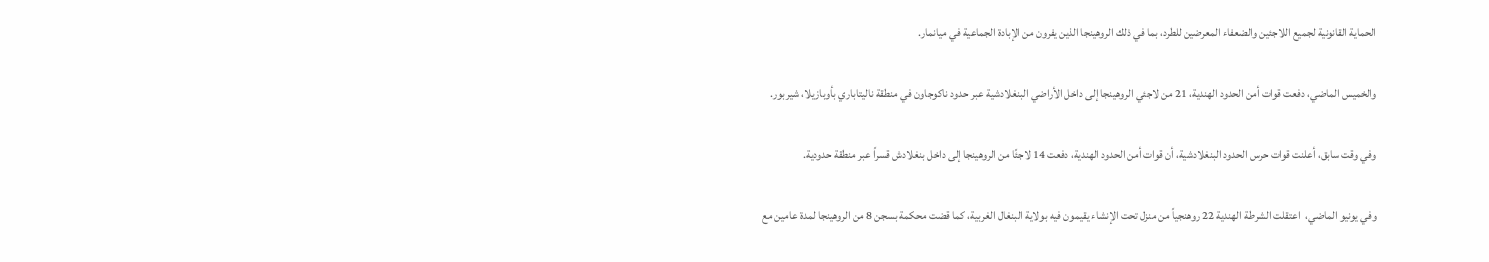الحماية القانونية لجميع اللاجئين والضعفاء المعرضين للطرد، بما في ذلك الروهينجا الذين يفرون من الإبادة الجماعية في ميانمار.

والخميس الماضي، دفعت قوات أمن الحدود الهندية، 21 من لاجئي الروهينجا إلى داخل الأراضي البنغلادشية عبر حدود ناكوجاون في منطقة ناليتاباري بأوبازيلا، شيربور.

وفي وقت سابق، أعلنت قوات حرس الحدود البنغلادشية، أن قوات أمن الحدود الهندية، دفعت 14 لاجئًا من الروهينجا إلى داخل بنغلادش قسراً عبر منطقة حدودية.

وفي يونيو الماضي،  اعتقلت الشرطة الهندية 22 روهنجياً من منزل تحت الإنشاء يقيمون فيه بولاية البنغال الغربية، كما قضت محكمة بسجن 8 من الروهينجا لمدة عامين مع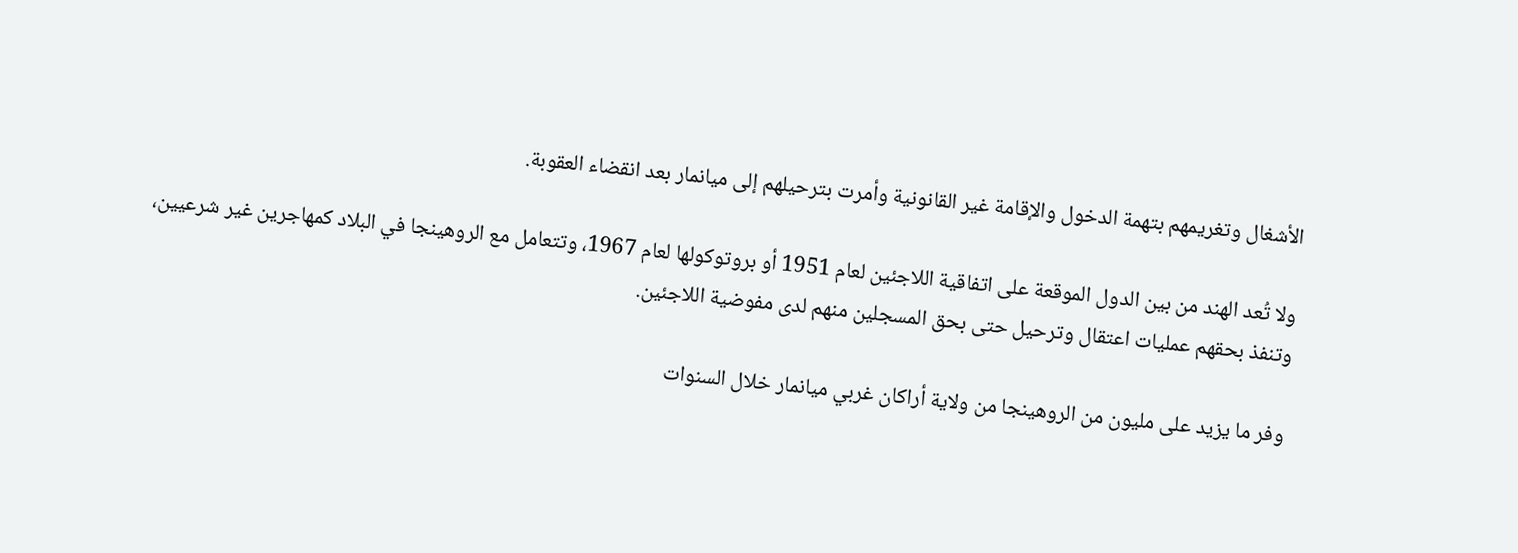الأشغال وتغريمهم بتهمة الدخول والإقامة غير القانونية وأمرت بترحيلهم إلى ميانمار بعد انقضاء العقوبة.

ولا تُعد الهند من بين الدول الموقعة على اتفاقية اللاجئين لعام 1951 أو بروتوكولها لعام 1967، وتتعامل مع الروهينجا في البلاد كمهاجرين غير شرعيين، وتنفذ بحقهم عمليات اعتقال وترحيل حتى بحق المسجلين منهم لدى مفوضية اللاجئين.

وفر ما يزيد على مليون من الروهينجا من ولاية أراكان غربي ميانمار خلال السنوات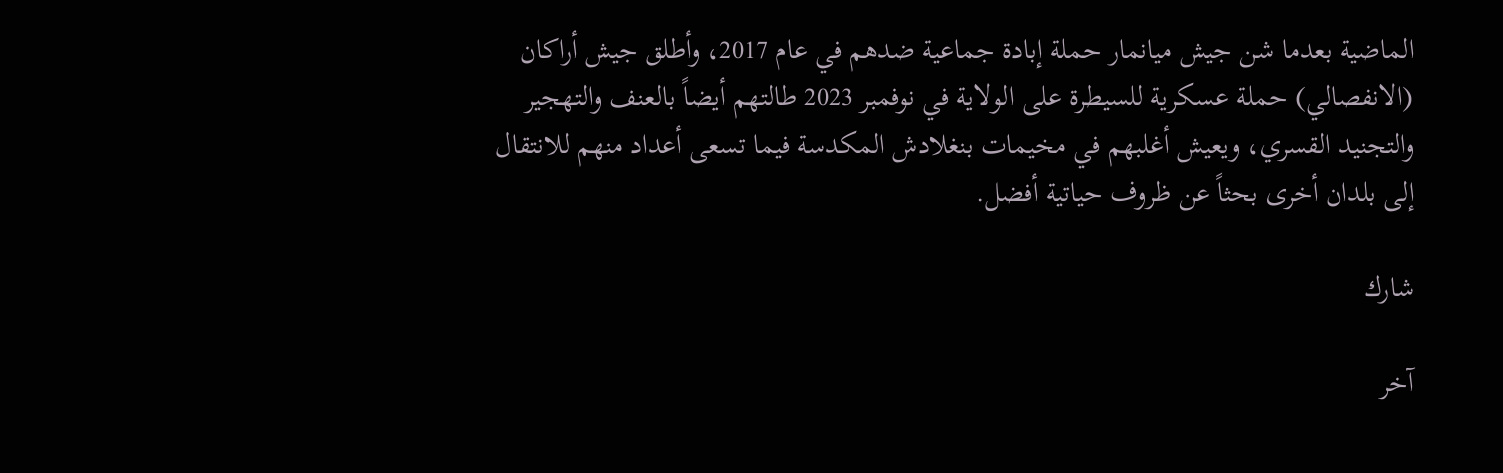الماضية بعدما شن جيش ميانمار حملة إبادة جماعية ضدهم في عام 2017، وأطلق جيش أراكان (الانفصالي) حملة عسكرية للسيطرة على الولاية في نوفمبر 2023 طالتهم أيضاً بالعنف والتهجير والتجنيد القسري، ويعيش أغلبهم في مخيمات بنغلادش المكدسة فيما تسعى أعداد منهم للانتقال إلى بلدان أخرى بحثاً عن ظروف حياتية أفضل.

شارك

آخر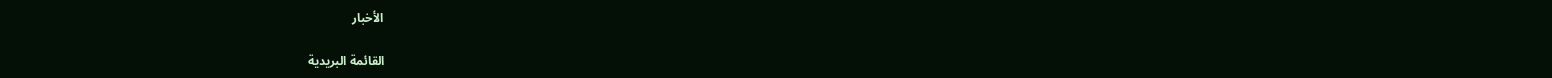الأخبار

القائمة البريدية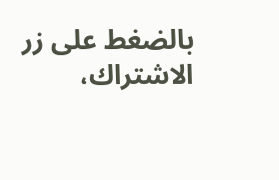بالضغط على زر الاشتراك،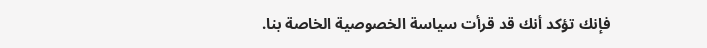فإنك تؤكد أنك قد قرأت سياسة الخصوصية الخاصة بنا.